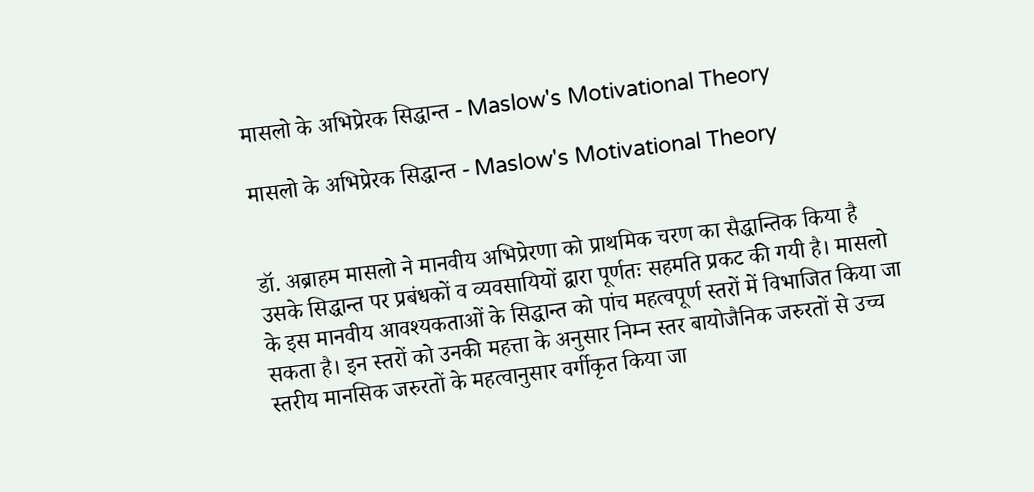मासलो के अभिप्रेरक सिद्धान्त - Maslow's Motivational Theory

मासलो के अभिप्रेरक सिद्धान्त - Maslow's Motivational Theory


डॉ. अब्राहम मासलो ने मानवीय अभिप्रेरणा को प्राथमिक चरण का सैद्धान्तिक किया है उसके सिद्धान्त पर प्रबंधकों व व्यवसायियों द्वारा पूर्णतः सहमति प्रकट की गयी है। मासलो के इस मानवीय आवश्यकताओं के सिद्धान्त को पांच महत्वपूर्ण स्तरों में विभाजित किया जा सकता है। इन स्तरों को उनकी महत्ता के अनुसार निम्न स्तर बायोजैनिक जरुरतों से उच्च स्तरीय मानसिक जरुरतों के महत्वानुसार वर्गीकृत किया जा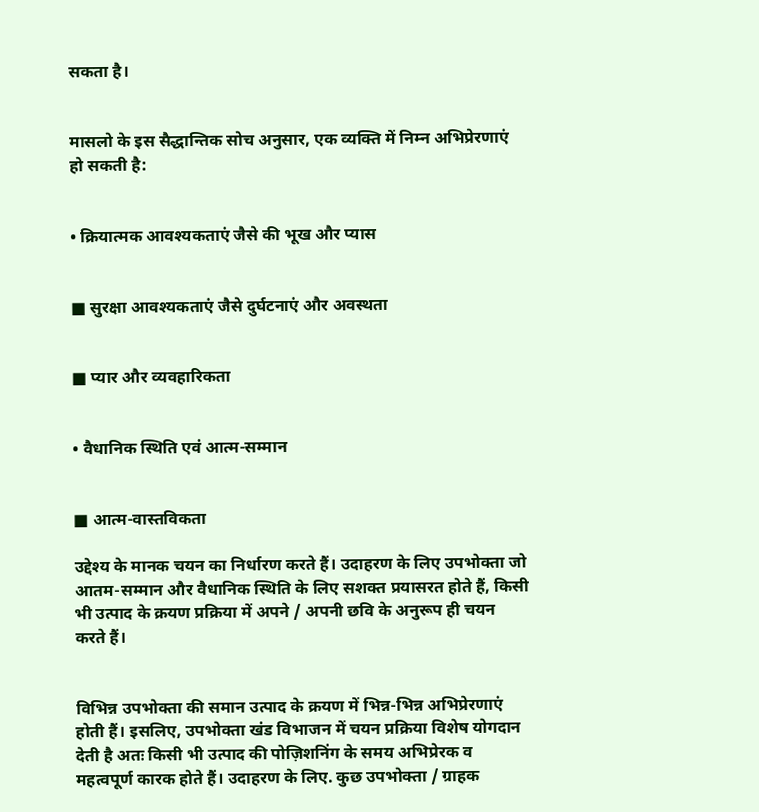सकता है।


मासलो के इस सैद्धान्तिक सोच अनुसार, एक व्यक्ति में निम्न अभिप्रेरणाएं हो सकती है:


• क्रियात्मक आवश्यकताएं जैसे की भूख और प्यास


■ सुरक्षा आवश्यकताएं जैसे दुर्घटनाएं और अवस्थता


■ प्यार और व्यवहारिकता


• वैधानिक स्थिति एवं आत्म-सम्मान


■ आत्म-वास्तविकता

उद्देश्य के मानक चयन का निर्धारण करते हैं। उदाहरण के लिए उपभोक्ता जो आतम-सम्मान और वैधानिक स्थिति के लिए सशक्त प्रयासरत होते हैं, किसी भी उत्पाद के क्रयण प्रक्रिया में अपने / अपनी छवि के अनुरूप ही चयन करते हैं।


विभिन्न उपभोक्ता की समान उत्पाद के क्रयण में भिन्न-भिन्न अभिप्रेरणाएं होती हैं। इसलिए, उपभोक्ता खंड विभाजन में चयन प्रक्रिया विशेष योगदान देती है अतः किसी भी उत्पाद की पोज़िशनिंग के समय अभिप्रेरक व महत्वपूर्ण कारक होते हैं। उदाहरण के लिए. कुछ उपभोक्ता / ग्राहक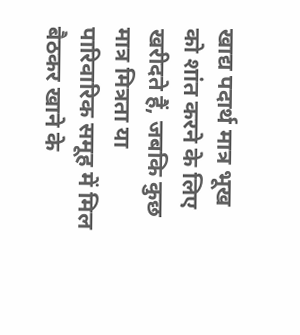खाद्य पदार्थ मात्र भूख को शांत करने के लिए खरीदते हैं, जबकि कुछ मात्र मित्रता या पारिवारिक समूह में मिल बैठकर खाने के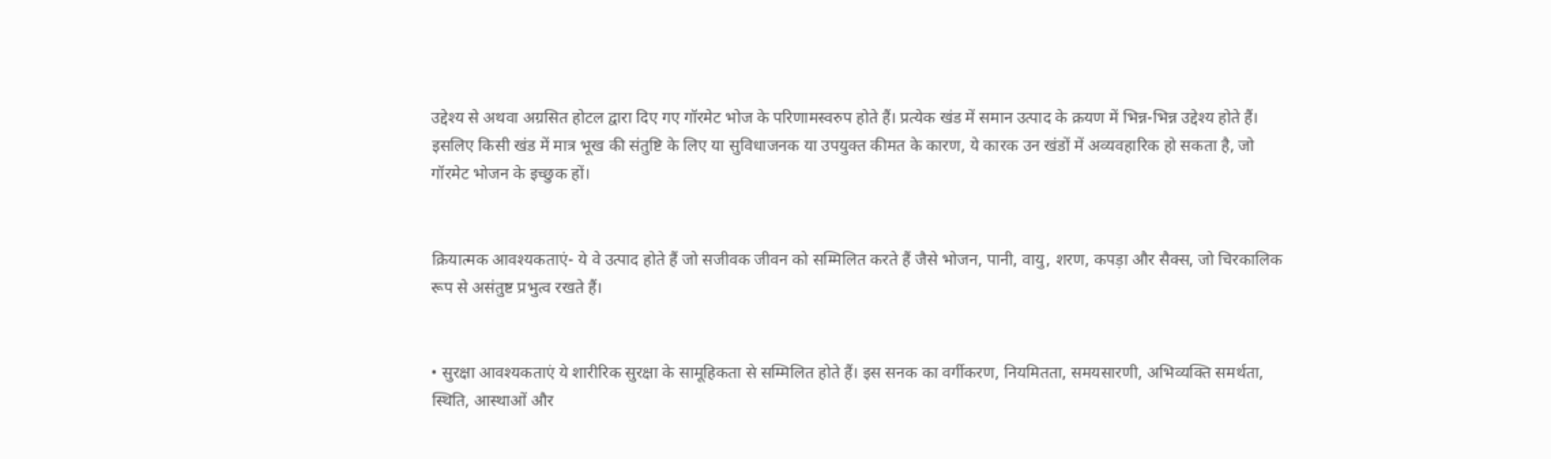उद्देश्य से अथवा अग्रसित होटल द्वारा दिए गए गॉरमेट भोज के परिणामस्वरुप होते हैं। प्रत्येक खंड में समान उत्पाद के क्रयण में भिन्न-भिन्न उद्देश्य होते हैं। इसलिए किसी खंड में मात्र भूख की संतुष्टि के लिए या सुविधाजनक या उपयुक्त कीमत के कारण, ये कारक उन खंडों में अव्यवहारिक हो सकता है, जो गॉरमेट भोजन के इच्छुक हों।


क्रियात्मक आवश्यकताएं- ये वे उत्पाद होते हैं जो सजीवक जीवन को सम्मिलित करते हैं जैसे भोजन, पानी, वायु, शरण, कपड़ा और सैक्स, जो चिरकालिक रूप से असंतुष्ट प्रभुत्व रखते हैं।


• सुरक्षा आवश्यकताएं ये शारीरिक सुरक्षा के सामूहिकता से सम्मिलित होते हैं। इस सनक का वर्गीकरण, नियमितता, समयसारणी, अभिव्यक्ति समर्थता, स्थिति, आस्थाओं और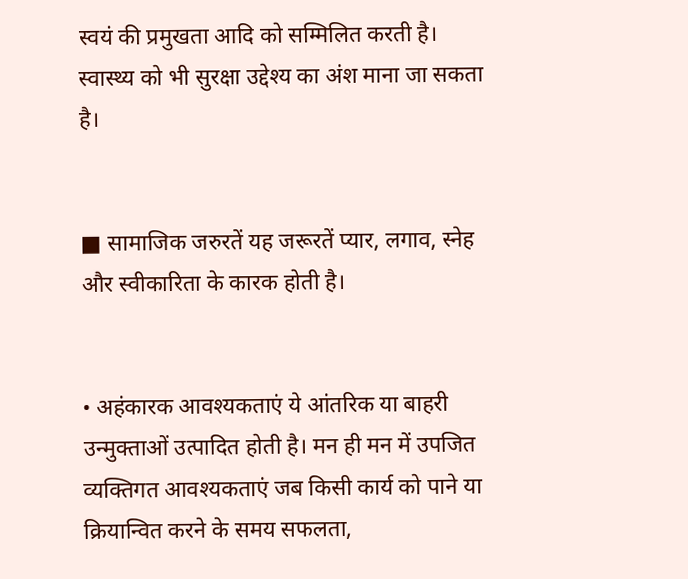स्वयं की प्रमुखता आदि को सम्मिलित करती है। स्वास्थ्य को भी सुरक्षा उद्देश्य का अंश माना जा सकता है।


■ सामाजिक जरुरतें यह जरूरतें प्यार, लगाव, स्नेह और स्वीकारिता के कारक होती है।


• अहंकारक आवश्यकताएं ये आंतरिक या बाहरी उन्मुक्ताओं उत्पादित होती है। मन ही मन में उपजित व्यक्तिगत आवश्यकताएं जब किसी कार्य को पाने या क्रियान्वित करने के समय सफलता,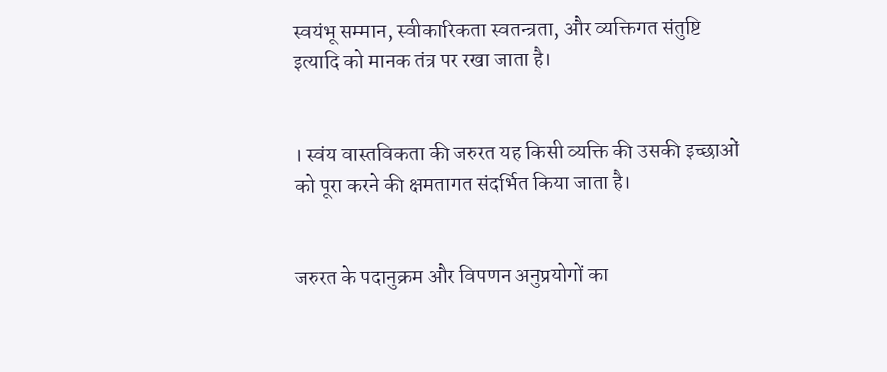स्वयंभू सम्मान, स्वीकारिकता स्वतन्त्रता, और व्यक्तिगत संतुष्टि इत्यादि को मानक तंत्र पर रखा जाता है।


। स्वंय वास्तविकता की जरुरत यह किसी व्यक्ति की उसकी इच्छाओं को पूरा करने की क्षमतागत संदर्भित किया जाता है।


जरुरत के पदानुक्रम और विपणन अनुप्रयोगों का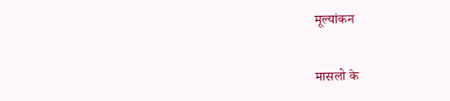मूल्यांकन


मासलो के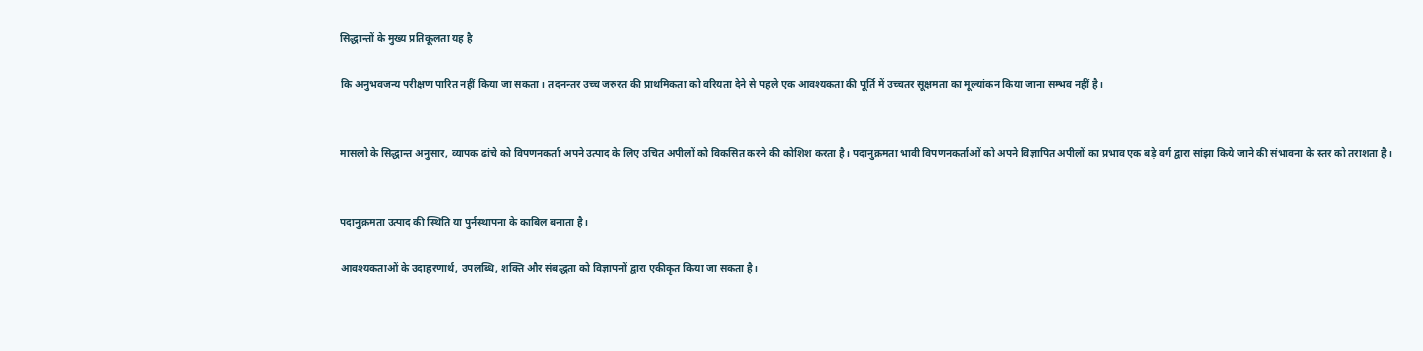सिद्धान्तों के मुख्य प्रतिकूलता यह है

कि अनुभवजन्य परीक्षण पारित नहीं किया जा सकता। तदनन्तर उच्च जरुरत की प्राथमिकता को वरियता देने से पहले एक आवश्यकता की पूर्ति में उच्चतर सूक्षमता का मूल्यांकन किया जाना सम्भव नहीं है।


मासलो के सिद्धान्त अनुसार, व्यापक ढांचे को विपणनकर्ता अपने उत्पाद के लिए उचित अपीलों को विकसित करने की कोशिश करता है। पदानुक्रमता भावी विपणनकर्ताओं को अपने विज्ञापित अपीलों का प्रभाव एक बड़े वर्ग द्वारा सांझा किये जाने की संभावना के स्तर को तराशता है।


पदानुक्रमता उत्पाद की स्थिति या पुर्नस्थापना के काबिल बनाता है।

आवश्यकताओं के उदाहरणार्थ, उपलब्धि, शक्ति और संबद्धता को विज्ञापनों द्वारा एकीकृत किया जा सकता है।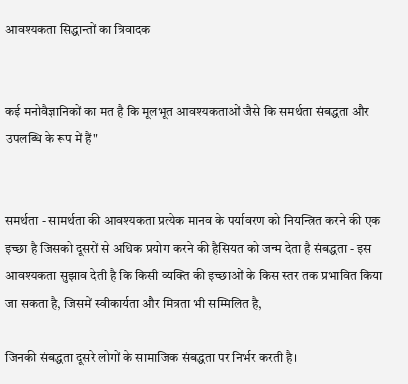आवश्यकता सिद्धान्तों का त्रिवादक


कई मनोवैज्ञानिकों का मत है कि मूलभूत आवश्यकताओं जैसे कि समर्थता संबद्धता और उपलब्धि के रूप में हैं"


समर्थता - सामर्थता की आवश्यकता प्रत्येक मानव के पर्यावरण को नियन्त्रित करने की एक इच्छा है जिसको दूसरों से अधिक प्रयोग करने की हैसियत को जन्म देता है संबद्धता - इस आवश्यकता सुझाव देती है कि किसी व्यक्ति की इच्छाओं के किस स्तर तक प्रभावित किया जा सकता है, जिसमें स्वीकार्यता और मित्रता भी सम्मिलित है,

जिनकी संबद्धता दूसरे लोगों के सामाजिक संबद्धता पर निर्भर करती है।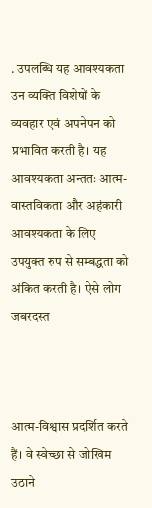. उपलब्धि यह आवश्यकता उन व्यक्ति विशेषों के व्यवहार एवं अपनेपन को प्रभावित करती है। यह आवश्यकता अन्ततः आत्म-वास्तविकता और अहंकारी आवश्यकता के लिए उपयुक्त रुप से सम्बद्धता को अंकित करती है। ऐसे लोग जबरदस्त



आत्म-विश्वास प्रदर्शित करते हैं। वे स्वेच्छा से जोखिम उठाने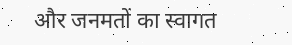और जनमतों का स्वागत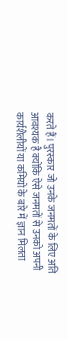करते हैं। पुरस्कार जो उनके जनमतों के लिए अति आवश्यक है क्योंकि ऐसे जनमतों से उनको अपनी कार्यशैलीयों या कमियो के बारे में ज्ञान मिलता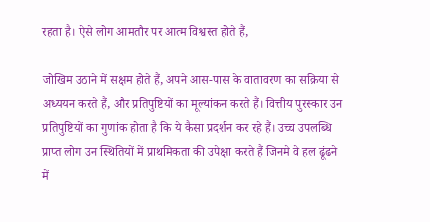रहता है। ऐसे लोग आमतौर पर आत्म विश्वस्त होते हैं,

जोखिम उठाने में सक्षम होते हैं, अपने आस-पास के वातावरण का सक्रिया से अध्ययन करते हैं, और प्रतिपुष्टियों का मूल्यांकन करते हैं। वित्तीय पुरस्कार उन प्रतिपुष्टियों का गुणांक होता है कि ये कैसा प्रदर्शन कर रहे हैं। उच्च उपलब्धि प्राप्त लोग उन स्थितियों में प्राथमिकता की उपेक्षा करते हैं जिनमे वे हल ढूंढने में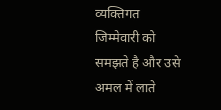व्यक्तिगत जिम्मेवारी को समझते है और उसे अमल में लाते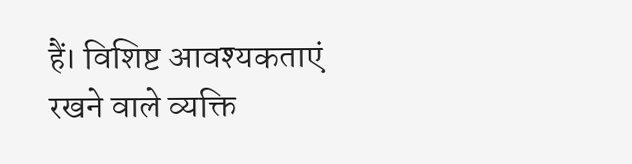हैं। विशिष्ट आवश्यकताएं रखने वाले व्यक्ति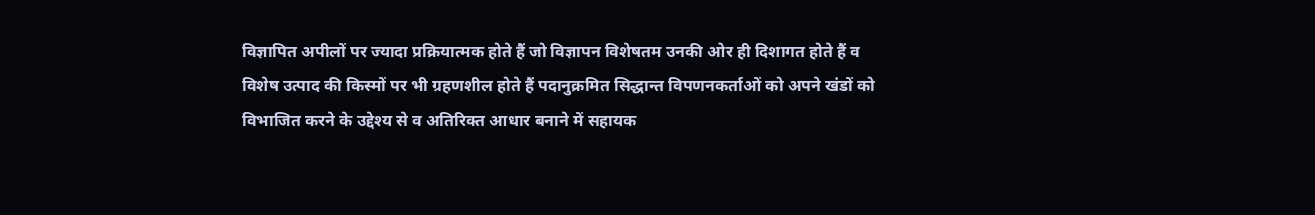विज्ञापित अपीलों पर ज्यादा प्रक्रियात्मक होते हैं जो विज्ञापन विशेषतम उनकी ओर ही दिशागत होते हैं व विशेष उत्पाद की किस्मों पर भी ग्रहणशील होते हैं पदानुक्रमित सिद्धान्त विपणनकर्ताओं को अपने खंडों को विभाजित करने के उद्देश्य से व अतिरिक्त आधार बनाने में सहायक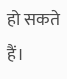हो सकते हैं।